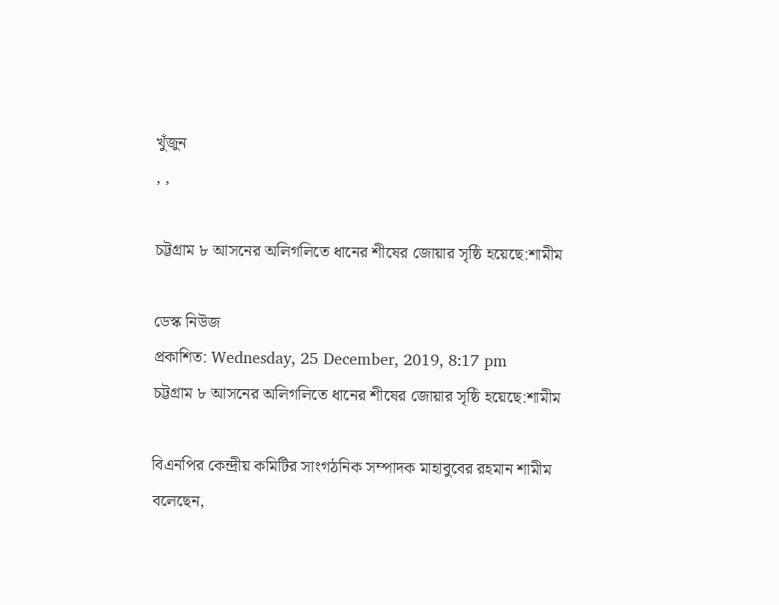খুঁজুন
, ,

চট্টগ্রাম ৮ আসনের অলিগলিতে ধানের শীষের জোয়ার সৃষ্ঠি হয়েছে:শামীম

ডেস্ক নিউজ
প্রকাশিত: Wednesday, 25 December, 2019, 8:17 pm
চট্টগ্রাম ৮ আসনের অলিগলিতে ধানের শীষের জোয়ার সৃষ্ঠি হয়েছে:শামীম

বিএনপির কেন্দ্রীয় কমিটির সাংগঠনিক সম্পাদক মাহাবুবের রহমান শামীম বলেছেন,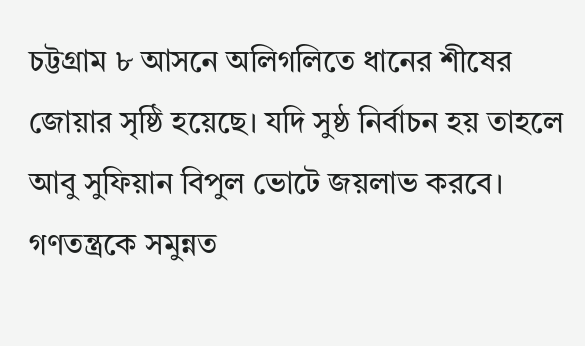চট্টগ্রাম ৮ আসনে অলিগলিতে ধানের শীষের জোয়ার সৃষ্ঠি হয়েছে। যদি সুষ্ঠ নির্বাচন হয় তাহলে আবু সুফিয়ান বিপুল ভোটে জয়লাভ করবে। গণতন্ত্রকে সমুন্নত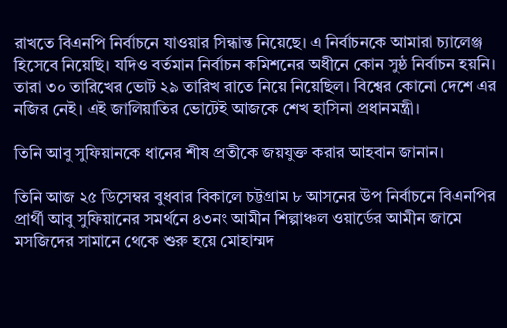রাখতে বিএনপি নির্বাচনে যাওয়ার সিন্ধান্ত নিয়েছে। এ নির্বাচনকে আমারা চ্যালেঞ্জ হিসেবে নিয়েছি। যদিও বর্তমান নির্বাচন কমিশনের অধীনে কোন সুষ্ঠ নির্বাচন হয়নি। তারা ৩০ তারিখের ভোট ২৯ তারিখ রাতে নিয়ে নিয়েছিল। বিশ্বের কোনো দেশে এর নজির নেই। এই জালিয়াতির ভোটেই আজকে শেখ হাসিনা প্রধানমন্ত্রী।

তিনি আবু সুফিয়ানকে ধানের শীষ প্রতীকে জয়যুক্ত করার আহবান জানান।

তিনি আজ ২৫ ডিসেম্বর বুধবার বিকালে চট্টগ্রাম ৮ আসনের উপ নির্বাচনে বিএনপির প্রার্থী আবু সুফিয়ানের সমর্থনে ৪৩নং আমীন শিল্পাঞ্চল ওয়ার্ডের আমীন জামে মসজিদের সামানে থেকে শুরু হয়ে মোহাম্মদ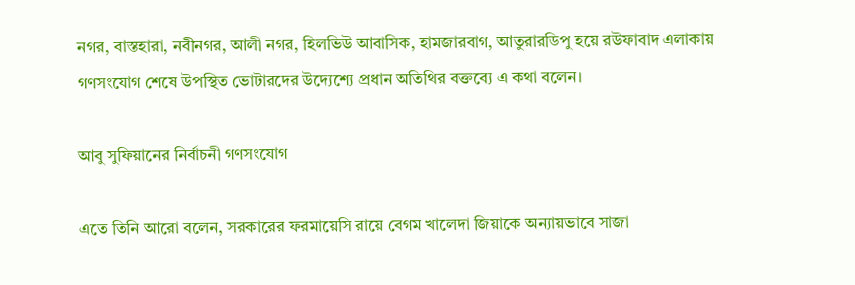নগর, বাস্তহারা, নবীনগর, আলী নগর, হিলভিউ আবাসিক, হামজারবাগ, আতুরারডিপু হয়ে রউফাবাদ এলাকায় গণসংযোগ শেষে উপস্থিত ভোটারদের উদ্যেশ্যে প্রধান অতিথির বক্তব্যে এ কথা বলেন।

আবু সুফিয়ানের নির্বাচনী গণসংযোগ

এতে তিনি আরো বলেন, সরকারের ফরমায়েসি রায়ে বেগম খালেদা জিয়াকে অন্যায়ভাবে সাজা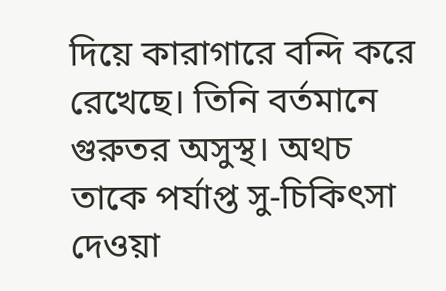দিয়ে কারাগারে বন্দি করে রেখেছে। তিনি বর্তমানে গুরুতর অসুস্থ। অথচ তাকে পর্যাপ্ত সু-চিকিৎসা দেওয়া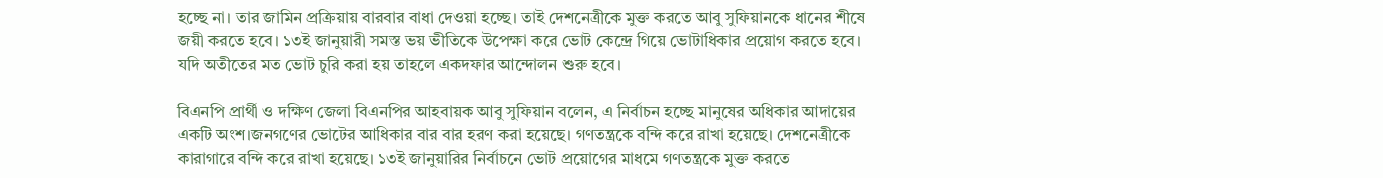হচ্ছে না। তার জামিন প্রক্রিয়ায় বারবার বাধা দেওয়া হচ্ছে। তাই দেশনেত্রীকে মুক্ত করতে আবু সুফিয়ানকে ধানের শীষে জয়ী করতে হবে। ১৩ই জানুয়ারী সমস্ত ভয় ভীতিকে উপেক্ষা করে ভোট কেন্দ্রে গিয়ে ভোটাধিকার প্রয়োগ করতে হবে। যদি অতীতের মত ভোট চুরি করা হয় তাহলে একদফার আন্দোলন শুরু হবে।

বিএনপি প্রার্থী ও দক্ষিণ জেলা বিএনপির আহবায়ক আবু সুফিয়ান বলেন, এ নির্বাচন হচ্ছে মানুষের অধিকার আদায়ের একটি অংশ।জনগণের ভোটের আধিকার বার বার হরণ করা হয়েছে। গণতন্ত্রকে বন্দি করে রাখা হয়েছে। দেশনেত্রীকে কারাগারে বন্দি করে রাখা হয়েছে। ১৩ই জানুয়ারির নির্বাচনে ভোট প্রয়োগের মাধমে গণতন্ত্রকে মুক্ত করতে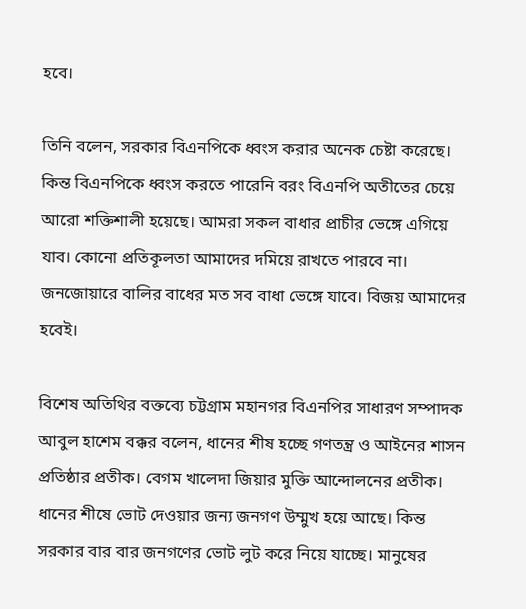হবে।

তিনি বলেন, সরকার বিএনপিকে ধ্বংস করার অনেক চেষ্টা করেছে। কিন্ত বিএনপিকে ধ্বংস করতে পারেনি বরং বিএনপি অতীতের চেয়ে আরো শক্তিশালী হয়েছে। আমরা সকল বাধার প্রাচীর ভেঙ্গে এগিয়ে যাব। কোনো প্রতিকূলতা আমাদের দমিয়ে রাখতে পারবে না। জনজোয়ারে বালির বাধের মত সব বাধা ভেঙ্গে যাবে। বিজয় আমাদের হবেই।

বিশেষ অতিথির বক্তব্যে চট্টগ্রাম মহানগর বিএনপির সাধারণ সম্পাদক আবুল হাশেম বক্কর বলেন, ধানের শীষ হচ্ছে গণতন্ত্র ও আইনের শাসন প্রতিষ্ঠার প্রতীক। বেগম খালেদা জিয়ার মুক্তি আন্দোলনের প্রতীক। ধানের শীষে ভোট দেওয়ার জন্য জনগণ উম্মুখ হয়ে আছে। কিন্ত সরকার বার বার জনগণের ভোট লুট করে নিয়ে যাচ্ছে। মানুষের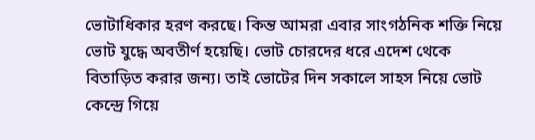ভোটাধিকার হরণ করছে। কিন্ত আমরা এবার সাংগঠনিক শক্তি নিয়ে ভোট যুদ্ধে অবতীর্ণ হয়েছি। ভোট চোরদের ধরে এদেশ থেকে বিতাড়িত করার জন্য। তাই ভোটের দিন সকালে সাহস নিয়ে ভোট কেন্দ্রে গিয়ে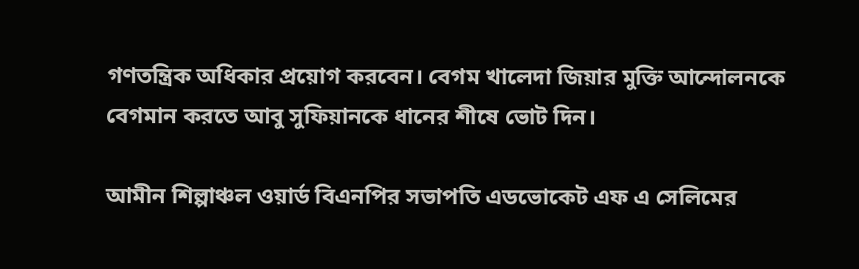গণতন্ত্রিক অধিকার প্রয়োগ করবেন। বেগম খালেদা জিয়ার মুক্তি আন্দোলনকে বেগমান করতে আবু সুফিয়ানকে ধানের শীষে ভোট দিন।

আমীন শিল্পাঞ্চল ওয়ার্ড বিএনপির সভাপতি এডভোকেট এফ এ সেলিমের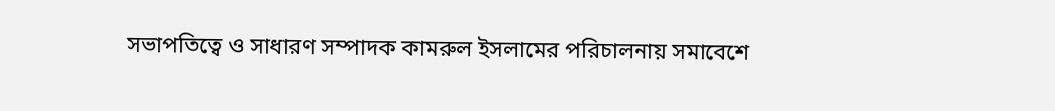সভাপতিত্বে ও সাধারণ সম্পাদক কামরুল ইসলামের পরিচালনায় সমাবেশে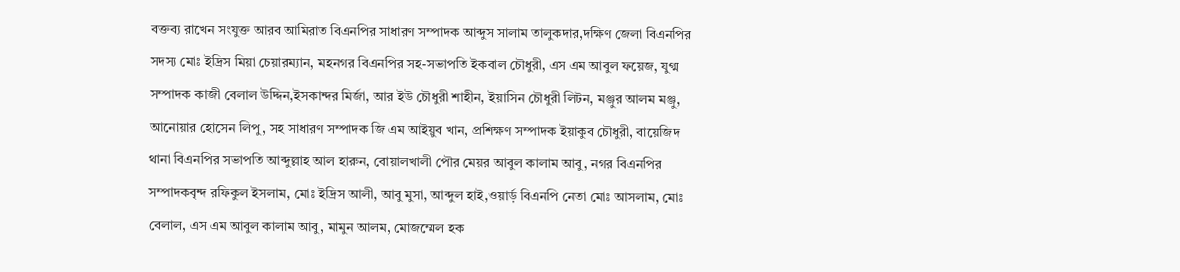বক্তব্য রাখেন সংযুক্ত আরব আমিরাত বিএনপির সাধারণ সম্পাদক আব্দুস সালাম তালুকদার,দক্ষিণ জেলা বিএনপির সদস্য মোঃ ইদ্রিস মিয়া চেয়ারম্যান, মহনগর বিএনপির সহ-সভাপতি ইকবাল চৌধুরী, এস এম আবুল ফয়েজ, যুগ্ম সম্পাদক কাজী বেলাল উদ্দিন,ইসকান্দর মির্জা, আর ইউ চৌধুরী শাহীন, ইয়াসিন চৌধুরী লিটন, মঞ্জুর আলম মঞ্জু, আনোয়ার হোসেন লিপু, সহ সাধারণ সম্পাদক জি এম আইয়ুব খান, প্রশিক্ষণ সম্পাদক ইয়াকুব চৌধুরী, বায়েজিদ থানা বিএনপির সভাপতি আব্দুল্লাহ আল হারুন, বোয়ালখালী পৌর মেয়র আবুল কালাম আবু, নগর বিএনপির সম্পাদকবৃন্দ রফিকুল ইসলাম, মোঃ ইদ্রিস আলী, আবু মুসা, আব্দুল হাই,ওয়ার্ড় বিএনপি নেতা মোঃ আসলাম, মোঃ বেলাল, এস এম আবুল কালাম আবু, মামুন আলম, মোজম্মেল হক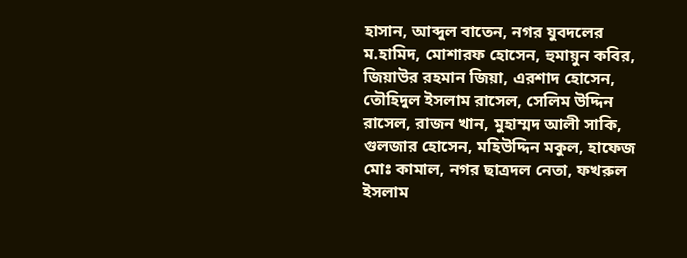হাসান, আব্দুল বাতেন, নগর যুবদলের ম.হামিদ, মোশারফ হোসেন, হুমায়ুন কবির, জিয়াউর রহমান জিয়া, এরশাদ হোসেন, তৌহিদুল ইসলাম রাসেল, সেলিম উদ্দিন রাসেল, রাজন খান, মুহাম্মদ আলী সাকি, গুলজার হোসেন, মহিউদ্দিন মকুল, হাফেজ মোঃ কামাল, নগর ছাত্রদল নেতা, ফখরুল ইসলাম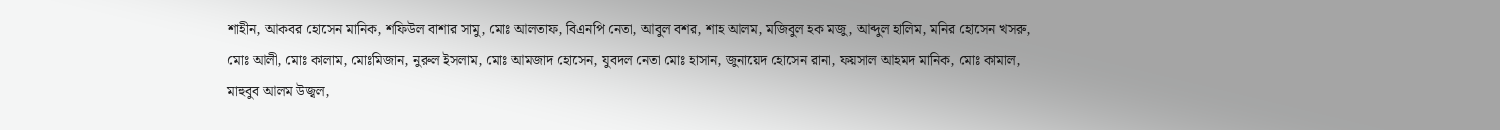শাহীন, আকবর হোসেন মানিক, শফিউল বাশার সামু, মোঃ আলতাফ, বিএনপি নেতা, আবুল বশর, শাহ আলম, মজিবুল হক মজু, আব্দুল হালিম, মনির হোসেন খসরু, মোঃ আলী, মোঃ কালাম, মোঃমিজান, নুরুল ইসলাম, মোঃ আমজাদ হোসেন, যুবদল নেতা মোঃ হাসান, জুনায়েদ হোসেন রানা, ফয়সাল আহমদ মানিক, মোঃ কামাল, মাহুবুব আলম উজ্বল,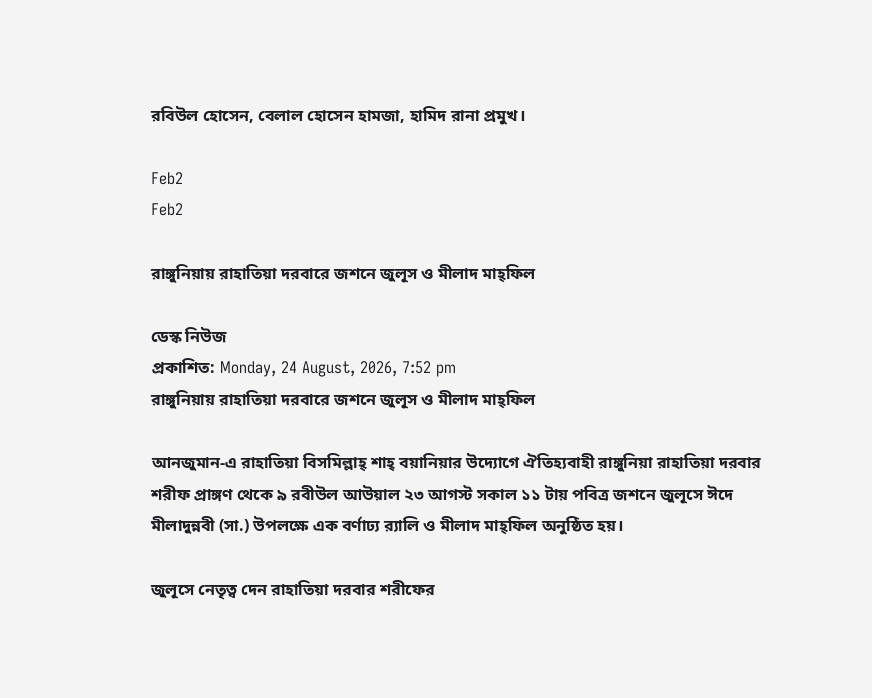রবিউল হোসেন, বেলাল হোসেন হামজা, হামিদ রানা প্রমুখ।

Feb2
Feb2

রাঙ্গুনিয়ায় রাহাতিয়া দরবারে জশনে জুলূস ও মীলাদ মাহ্ফিল

ডেস্ক নিউজ
প্রকাশিত: Monday, 24 August, 2026, 7:52 pm
রাঙ্গুনিয়ায় রাহাতিয়া দরবারে জশনে জুলূস ও মীলাদ মাহ্ফিল

আনজুমান-এ রাহাতিয়া বিসমিল্লাহ্ শাহ্ বয়ানিয়ার উদ্যোগে ঐতিহ্যবাহী রাঙ্গুনিয়া রাহাতিয়া দরবার শরীফ প্রাঙ্গণ থেকে ৯ রবীউল আউয়াল ২৩ আগস্ট সকাল ১১ টায় পবিত্র জশনে জুলূসে ঈদে মীলাদুন্নবী (সা.) উপলক্ষে এক বর্ণাঢ্য র‍্যালি ও মীলাদ মাহ্ফিল অনুষ্ঠিত হয়।

জুলূসে নেতৃত্ব দেন রাহাতিয়া দরবার শরীফের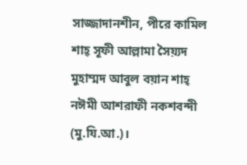সাজ্জাদানশীন, পীরে কামিল শাহ্ সূফী আল্লামা সৈয়্যদ মুহাম্মদ আবুল বয়ান শাহ্ নঈমী আশরাফী নকশবন্দী (মু.যি.আ.)।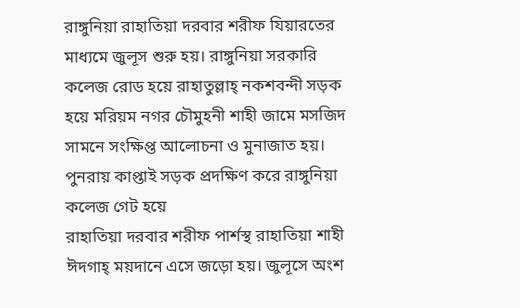রাঙ্গুনিয়া রাহাতিয়া দরবার শরীফ যিয়ারতের মাধ্যমে জুলূস শুরু হয়। রাঙ্গুনিয়া সরকারি কলেজ রোড হয়ে রাহাতুল্লাহ্ নকশবন্দী সড়ক হয়ে মরিয়ম নগর চৌমুহনী শাহী জামে মসজিদ সামনে সংক্ষিপ্ত আলোচনা ও মুনাজাত হয়। পুনরায় কাপ্তাই সড়ক প্রদক্ষিণ করে রাঙ্গুনিয়া কলেজ গেট হয়ে
রাহাতিয়া দরবার শরীফ পার্শস্থ রাহাতিয়া শাহী ঈদগাহ্ ময়দানে এসে জড়ো হয়। জুলূসে অংশ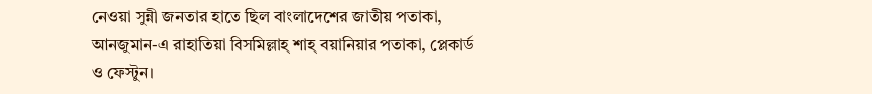নেওয়া সুন্নী জনতার হাতে ছিল বাংলাদেশের জাতীয় পতাকা, আনজুমান-এ রাহাতিয়া বিসমিল্লাহ্ শাহ্ বয়ানিয়ার পতাকা, প্লেকার্ড ও ফেস্টুন।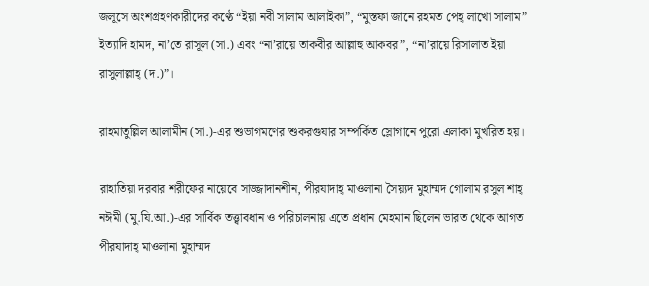জলূসে অংশগ্রহণকারীদের কণ্ঠে “ইয়া নবী সালাম আলাইকা”, “মুস্তফা জানে রহমত পেহ্ লাখো সালাম” ইত্যাদি হামদ, না’তে রাসূল (সা.) এবং “না’রায়ে তাকবীর আল্লাহু আকবর”, “না’রায়ে রিসালাত ইয়া রাসুলাল্লাহ্ (দ.)”।

রাহমাতুল্লিল আলামীন (সা.)-এর শুভাগমণের শুকরগুযার সম্পর্কিত স্লোগানে পুরো এলাকা মুখরিত হয়।

রাহাতিয়া দরবার শরীফের নায়েবে সাজ্জাদানশীন, পীরযাদাহ্ মাওলানা সৈয়্যদ মুহাম্মদ গোলাম রসুল শাহ্ নঈমী (মু.যি.আ.)-এর সার্বিক তত্ত্বাবধান ও পরিচালনায় এতে প্রধান মেহমান ছিলেন ভারত থেকে আগত পীরযাদাহ্ মাওলানা মুহাম্মদ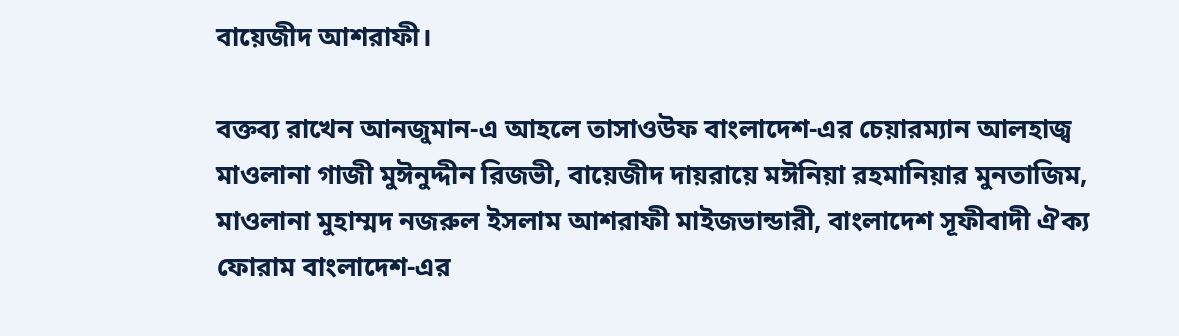বায়েজীদ আশরাফী।

বক্তব্য রাখেন আনজুমান-এ আহলে তাসাওউফ বাংলাদেশ-এর চেয়ারম্যান আলহাজ্ব মাওলানা গাজী মুঈনুদ্দীন রিজভী, বায়েজীদ দায়রায়ে মঈনিয়া রহমানিয়ার মুনতাজিম, মাওলানা মুহাম্মদ নজরুল ইসলাম আশরাফী মাইজভান্ডারী, বাংলাদেশ সূফীবাদী ঐক্য ফোরাম বাংলাদেশ-এর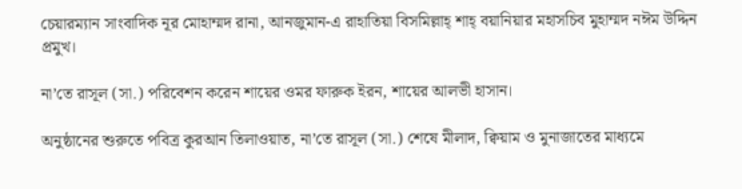চেয়ারম্যান সাংবাদিক নূর মোহাম্মদ রানা, আনজুমান-এ রাহাতিয়া বিসমিল্লাহ্ শাহ্ বয়ানিয়ার মহাসচিব মুহাম্মদ নঈম উদ্দিন প্রমুখ।

না’তে রাসূল (সা.) পরিবেশন করেন শায়ের ওমর ফারুক ইরন, শায়ের আলভী হাসান।

অনুষ্ঠানের শুরুতে পবিত্র কুরআন তিলাওয়াত, না’তে রাসূল (সা.) শেষে মীলাদ, ক্বিয়াম ও মুনাজাতের মাধ্যমে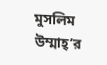মুসলিম উম্মাহ্’র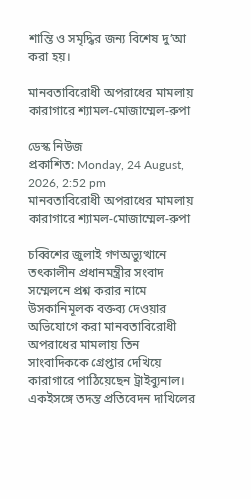শান্তি ও সমৃদ্ধির জন্য বিশেষ দু’আ করা হয়।

মানবতাবিরোধী অপরাধের মামলায় কারাগারে শ্যামল-মোজাম্মেল-রুপা

ডেস্ক নিউজ
প্রকাশিত: Monday, 24 August, 2026, 2:52 pm
মানবতাবিরোধী অপরাধের মামলায় কারাগারে শ্যামল-মোজাম্মেল-রুপা

চব্বিশের জুলাই গণঅভ্যুত্থানে তৎকালীন প্রধানমন্ত্রীর সংবাদ সম্মেলনে প্রশ্ন করার নামে উসকানিমূলক বক্তব্য দেওয়ার অভিযোগে করা মানবতাবিরোধী অপরাধের মামলায় তিন সাংবাদিককে গ্রেপ্তার দেখিয়ে কারাগারে পাঠিয়েছেন ট্রাইব্যুনাল। একইসঙ্গে তদন্ত প্রতিবেদন দাখিলের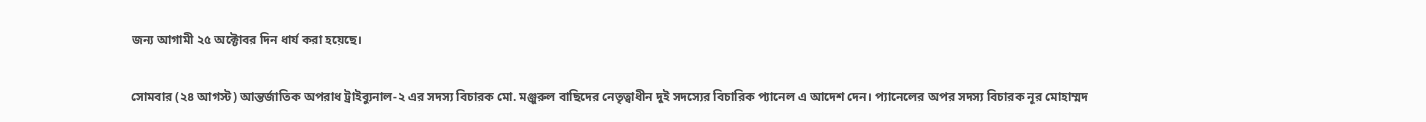জন্য আগামী ২৫ অক্টোবর দিন ধার্য করা হয়েছে।

সোমবার (২৪ আগস্ট) আন্তর্জাতিক অপরাধ ট্রাইব্যুনাল-২ এর সদস্য বিচারক মো. মঞ্জুরুল বাছিদের নেতৃত্বাধীন দুই সদস্যের বিচারিক প্যানেল এ আদেশ দেন। প্যানেলের অপর সদস্য বিচারক নূর মোহাম্মদ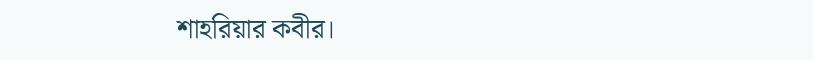শাহরিয়ার কবীর।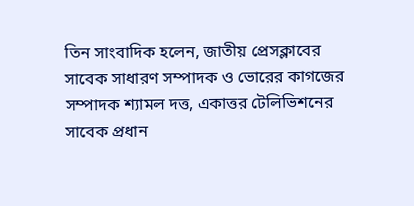তিন সাংবাদিক হলেন, জাতীয় প্রেসক্লাবের সাবেক সাধারণ সম্পাদক ও ভোরের কাগজের সম্পাদক শ্যামল দত্ত, একাত্তর টেলিভিশনের সাবেক প্রধান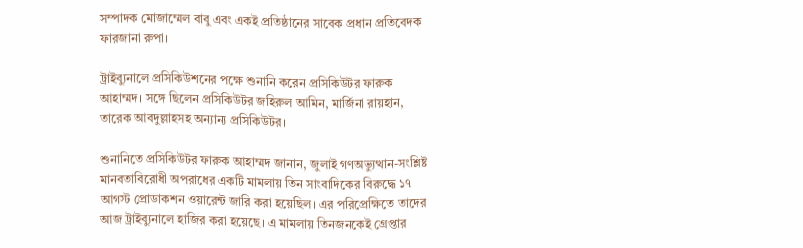সম্পাদক মোজাম্মেল বাবু এবং একই প্রতিষ্ঠানের সাবেক প্রধান প্রতিবেদক ফারজানা রুপা।

ট্রাইব্যুনালে প্রসিকিউশনের পক্ষে শুনানি করেন প্রসিকিউটর ফারুক আহাম্মদ। সঙ্গে ছিলেন প্রসিকিউটর জহিরুল আমিন, মার্জিনা রায়হান, তারেক আবদুল্লাহসহ অন্যান্য প্রসিকিউটর।

শুনানিতে প্রসিকিউটর ফারুক আহাম্মদ জানান, জুলাই গণঅভ্যুত্থান-সংশ্লিষ্ট মানবতাবিরোধী অপরাধের একটি মামলায় তিন সাংবাদিকের বিরুদ্ধে ১৭ আগস্ট প্রোডাকশন ওয়ারেন্ট জারি করা হয়েছিল। এর পরিপ্রেক্ষিতে তাদের আজ ট্রাইব্যুনালে হাজির করা হয়েছে। এ মামলায় তিনজনকেই গ্রেপ্তার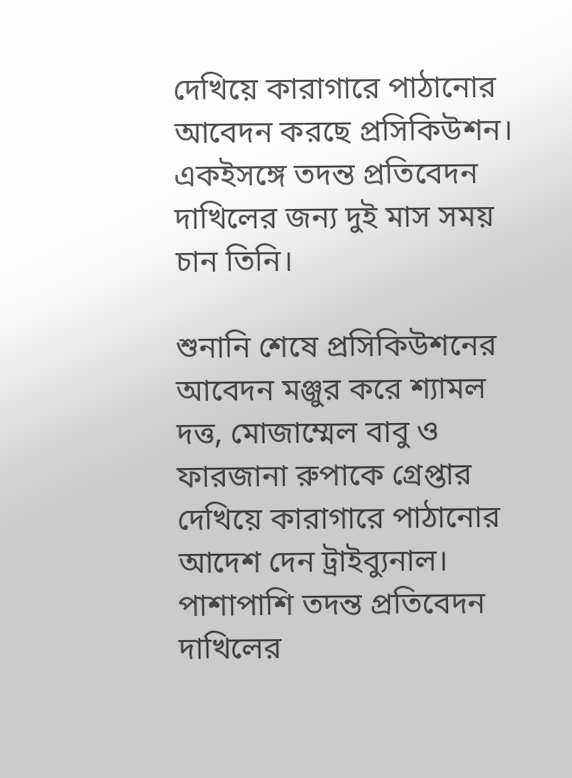দেখিয়ে কারাগারে পাঠানোর আবেদন করছে প্রসিকিউশন। একইসঙ্গে তদন্ত প্রতিবেদন দাখিলের জন্য দুই মাস সময় চান তিনি।

শুনানি শেষে প্রসিকিউশনের আবেদন মঞ্জুর করে শ্যামল দত্ত, মোজাম্মেল বাবু ও ফারজানা রুপাকে গ্রেপ্তার দেখিয়ে কারাগারে পাঠানোর আদেশ দেন ট্রাইব্যুনাল। পাশাপাশি তদন্ত প্রতিবেদন দাখিলের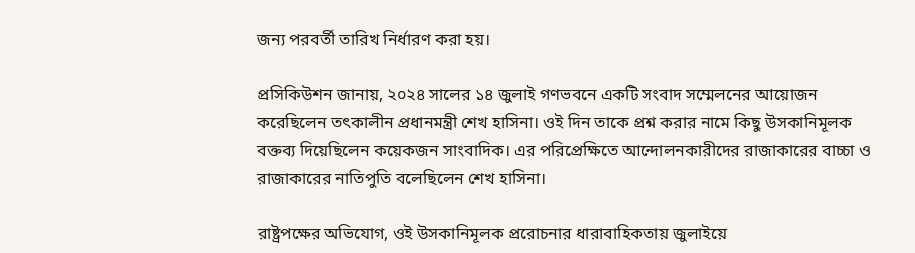জন্য পরবর্তী তারিখ নির্ধারণ করা হয়।

প্রসিকিউশন জানায়, ২০২৪ সালের ১৪ জুলাই গণভবনে একটি সংবাদ সম্মেলনের আয়োজন করেছিলেন তৎকালীন প্রধানমন্ত্রী শেখ হাসিনা। ওই দিন তাকে প্রশ্ন করার নামে কিছু উসকানিমূলক বক্তব্য দিয়েছিলেন কয়েকজন সাংবাদিক। এর পরিপ্রেক্ষিতে আন্দোলনকারীদের রাজাকারের বাচ্চা ও রাজাকারের নাতিপুতি বলেছিলেন শেখ হাসিনা।

রাষ্ট্রপক্ষের অভিযোগ, ওই উসকানিমূলক প্ররোচনার ধারাবাহিকতায় জুলাইয়ে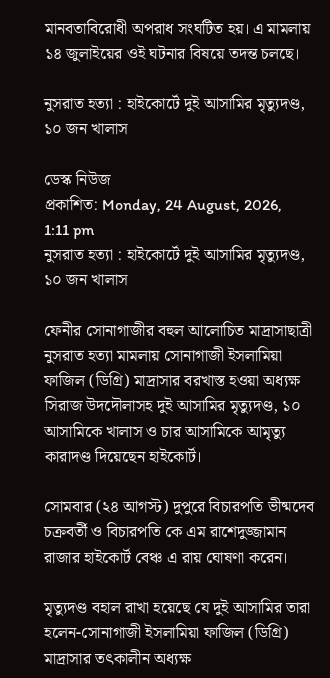মানবতাবিরোধী অপরাধ সংঘটিত হয়। এ মামলায় ১৪ জুলাইয়ের ওই ঘটনার বিষয়ে তদন্ত চলছে।

নুসরাত হত্যা : হাইকোর্টে দুই আসামির মৃত্যুদণ্ড, ১০ জন খালাস

ডেস্ক নিউজ
প্রকাশিত: Monday, 24 August, 2026, 1:11 pm
নুসরাত হত্যা : হাইকোর্টে দুই আসামির মৃত্যুদণ্ড, ১০ জন খালাস

ফেনীর সোনাগাজীর বহুল আলোচিত মাদ্রাসাছাত্রী নুসরাত হত্যা মামলায় সোনাগাজী ইসলামিয়া ফাজিল (ডিগ্রি) মাদ্রাসার বরখাস্ত হওয়া অধ্যক্ষ সিরাজ উদদৌলাসহ দুই আসামির মৃত্যুদণ্ড, ১০ আসামিকে খালাস ও চার আসামিকে আমৃত্যু কারাদণ্ড দিয়েছেন হাইকোর্ট।

সোমবার (২৪ আগস্ট) দুপুরে বিচারপতি ভীষ্মদেব চক্রবর্তী ও বিচারপতি কে এম রাশেদুজ্জামান রাজার হাইকোর্ট বেঞ্চ এ রায় ঘোষণা করেন।

মৃত্যুদণ্ড বহাল রাখা হয়েছে যে দুই আসামির তারা হলেন-সোনাগাজী ইসলামিয়া ফাজিল (ডিগ্রি) মাদ্রাসার তৎকালীন অধ্যক্ষ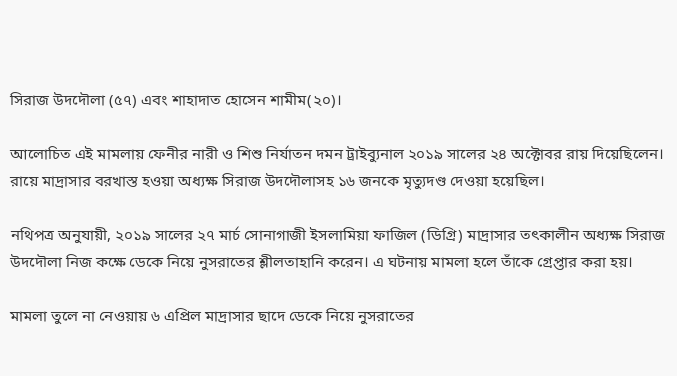সিরাজ উদদৌলা (৫৭) এবং শাহাদাত হোসেন শামীম(২০)।

আলোচিত এই মামলায় ফেনীর নারী ও শিশু নির্যাতন দমন ট্রাইব্যুনাল ২০১৯ সালের ২৪ অক্টোবর রায় দিয়েছিলেন। রায়ে মাদ্রাসার বরখাস্ত হওয়া অধ্যক্ষ সিরাজ উদদৌলাসহ ১৬ জনকে মৃত্যুদণ্ড দেওয়া হয়েছিল।

নথিপত্র অনুযায়ী, ২০১৯ সালের ২৭ মার্চ সোনাগাজী ইসলামিয়া ফাজিল (ডিগ্রি) মাদ্রাসার তৎকালীন অধ্যক্ষ সিরাজ উদদৌলা নিজ কক্ষে ডেকে নিয়ে নুসরাতের শ্লীলতাহানি করেন। এ ঘটনায় মামলা হলে তাঁকে গ্রেপ্তার করা হয়।

মামলা তুলে না নেওয়ায় ৬ এপ্রিল মাদ্রাসার ছাদে ডেকে নিয়ে নুসরাতের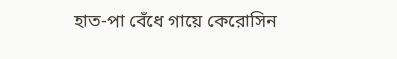হাত-পা বেঁধে গায়ে কেরোসিন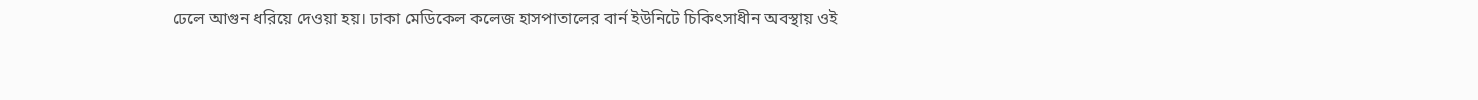ঢেলে আগুন ধরিয়ে দেওয়া হয়। ঢাকা মেডিকেল কলেজ হাসপাতালের বার্ন ইউনিটে চিকিৎসাধীন অবস্থায় ওই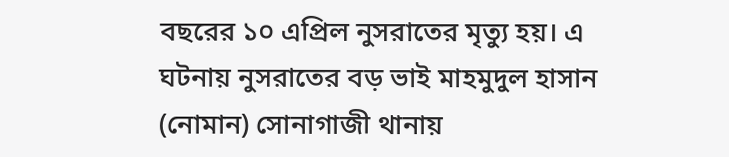বছরের ১০ এপ্রিল নুসরাতের মৃত্যু হয়। এ ঘটনায় নুসরাতের বড় ভাই মাহমুদুল হাসান (নোমান) সোনাগাজী থানায়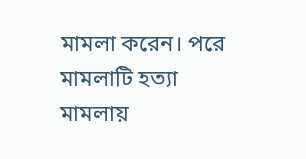মামলা করেন। পরে মামলাটি হত্যা মামলায়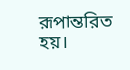রূপান্তরিত হয়।